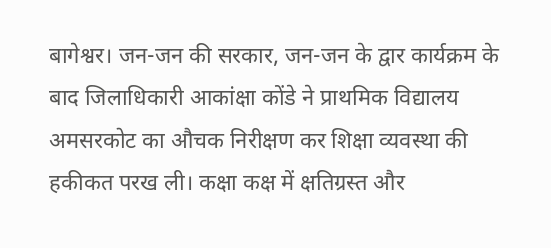बागेश्वर। जन-जन की सरकार, जन-जन के द्वार कार्यक्रम के बाद जिलाधिकारी आकांक्षा कोंडे ने प्राथमिक विद्यालय अमसरकोट का औचक निरीक्षण कर शिक्षा व्यवस्था की हकीकत परख ली। कक्षा कक्ष में क्षतिग्रस्त और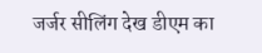जर्जर सीलिंग देख डीएम का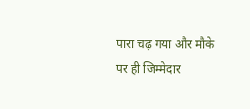पारा चढ़ गया और मौके पर ही जिम्मेदार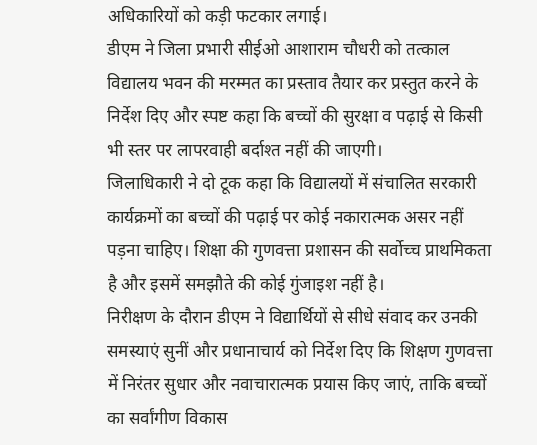अधिकारियों को कड़ी फटकार लगाई।
डीएम ने जिला प्रभारी सीईओ आशाराम चौधरी को तत्काल विद्यालय भवन की मरम्मत का प्रस्ताव तैयार कर प्रस्तुत करने के निर्देश दिए और स्पष्ट कहा कि बच्चों की सुरक्षा व पढ़ाई से किसी भी स्तर पर लापरवाही बर्दाश्त नहीं की जाएगी।
जिलाधिकारी ने दो टूक कहा कि विद्यालयों में संचालित सरकारी कार्यक्रमों का बच्चों की पढ़ाई पर कोई नकारात्मक असर नहीं पड़ना चाहिए। शिक्षा की गुणवत्ता प्रशासन की सर्वोच्च प्राथमिकता है और इसमें समझौते की कोई गुंजाइश नहीं है।
निरीक्षण के दौरान डीएम ने विद्यार्थियों से सीधे संवाद कर उनकी समस्याएं सुनीं और प्रधानाचार्य को निर्देश दिए कि शिक्षण गुणवत्ता में निरंतर सुधार और नवाचारात्मक प्रयास किए जाएं, ताकि बच्चों का सर्वांगीण विकास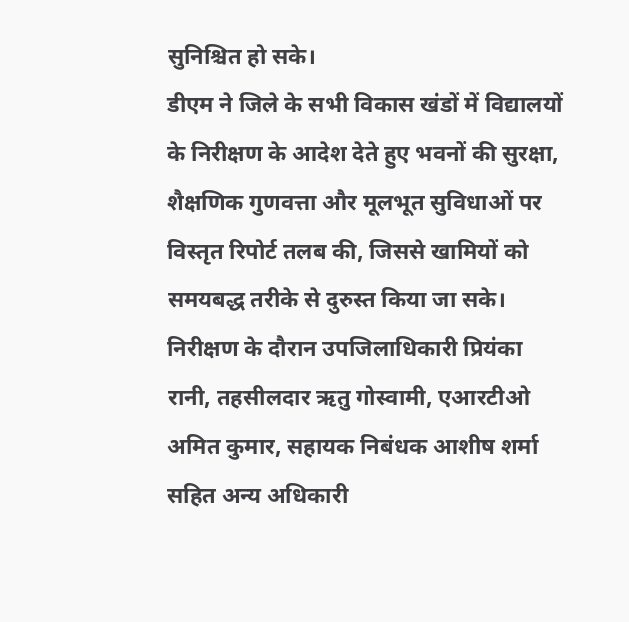सुनिश्चित हो सके।
डीएम ने जिले के सभी विकास खंडों में विद्यालयों के निरीक्षण के आदेश देते हुए भवनों की सुरक्षा, शैक्षणिक गुणवत्ता और मूलभूत सुविधाओं पर विस्तृत रिपोर्ट तलब की, जिससे खामियों को समयबद्ध तरीके से दुरुस्त किया जा सके।
निरीक्षण के दौरान उपजिलाधिकारी प्रियंका रानी, तहसीलदार ऋतु गोस्वामी, एआरटीओ अमित कुमार, सहायक निबंधक आशीष शर्मा सहित अन्य अधिकारी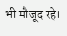भी मौजूद रहे।